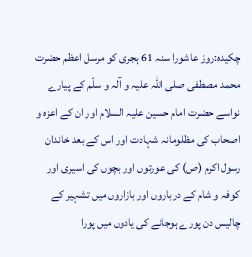چکیده:روز عاشورا سنہ 61 ہجری کو مرسل اعظم حضرت محمد مصطفی صلی اللہ علیہ و آلہ و سلّم کے پیارے نواسے حضرت امام حسین علیہ السلام اور ان کے اعزہ و اصحاب کی مظلومانہ شہادت اور اس کے بعد خاندان رسول اکرم (ص) کی عورتوں اور بچوں کی اسیری اور کوفہ و شام کے درباروں اور بازاروں میں تشہیر کے چالیس دن پورے ہوجانے کی یادوں میں پورا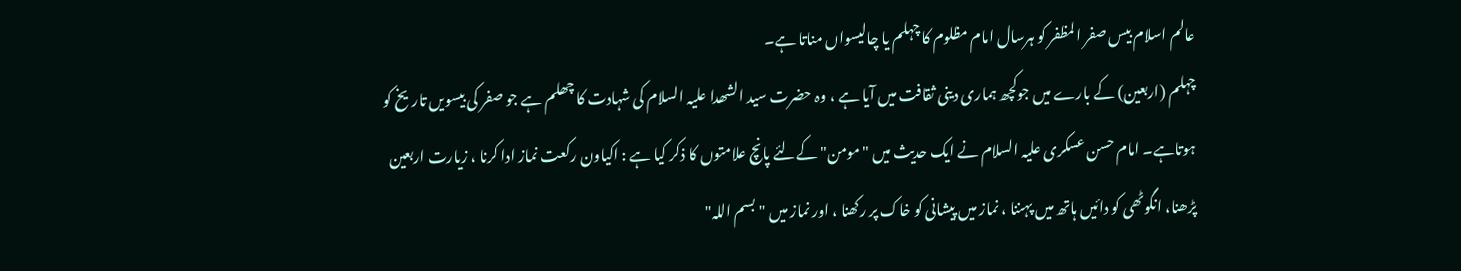عالم اسلام بیس صفر المظفر کو ہرسال امام مظلوم کا چہلم یا چالیسواں مناتا ہے۔
چہلم (اربعین) کے بارے میں جوکچھ ہماری دینی ثقافت میں آیا ہے ، وہ حضرت سید الشھدا علیہ السلام کی شہادت کا چھلم ہے جو صفر کی بیسویں تاریخ کو ہوتاہے۔ امام حسن عسکری علیہ السلام نے ایک حدیث میں "مومن" کےلئے پانچ علامتوں کا ذکر کیا ہے : اکیاون رکعت نماز ادا کرنا ، زیارت اربعین پڑھنا، انگوٹھی کو دائیں ہاتھ میں پہننا ، نماز میں پیشانی کو خاک پر رکھنا ، اور نماز میں "بسم اللہ"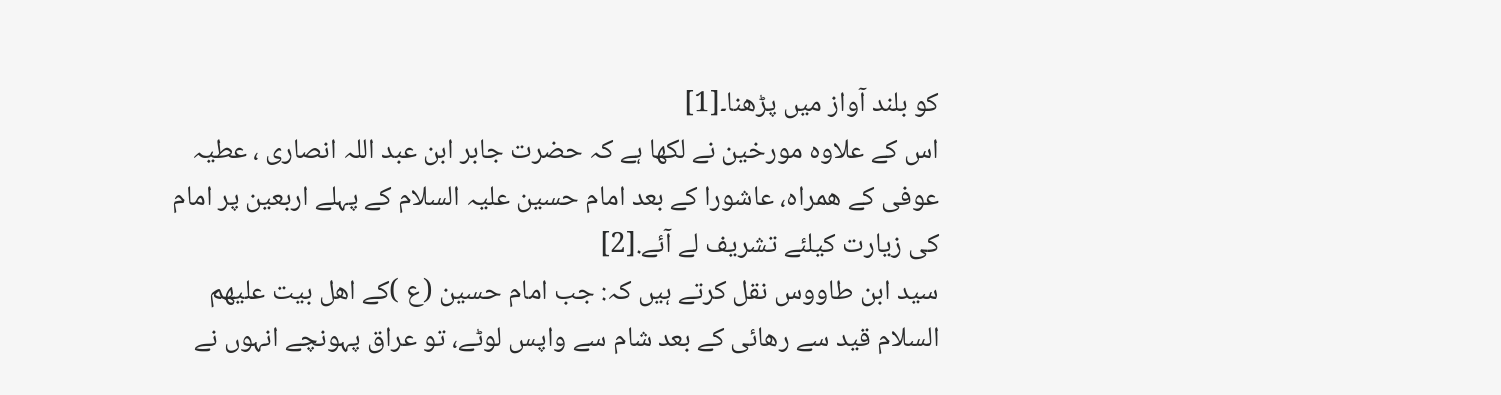کو بلند آواز میں پڑھنا۔[1]
اس کے علاوہ مورخین نے لکھا ہے کہ حضرت جابر ابن عبد اللہ انصاری ، عطیہ عوفی کے ھمراہ، عاشورا کے بعد امام حسین علیہ السلام کے پہلے اربعین پر امام کی زیارت کیلئے تشریف لے آئے.[2]
سید ابن طاووس نقل کرتے ہیں کہ: جب امام حسین (ع )کے اھل بیت علیھم السلام قید سے رھائی کے بعد شام سے واپس لوٹے، تو عراق پہونچے انہوں نے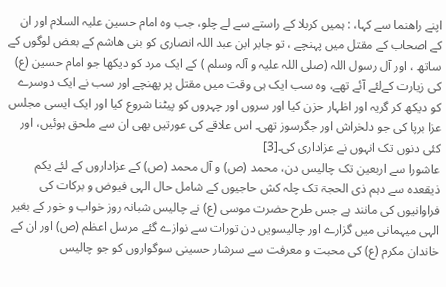اپنے راھنما سے کہا، : ہمیں کربلا کے راستے سے لے چلو، جب وہ امام حسین علیہ السلام اور ان کے اصحاب کے مقتل میں پہنچے ، تو جابر ابن عبد اللہ انصاری کو بنی ھاشم کے بعض لوگوں کے ساتھ ، اور آل رسول اللہ (صلی اللہ علیہ و آلہ وسلم ) کے ایک مرد کو دیکھا جو امام حسین (ع) کی زیارت کےلئے آئے تھے، وہ سب ایک ہی وقت میں مقتل پر پھنچے اور سب نے ایک دوسرے کو دیکھ کر گریہ اور اظہار حزن کیا اور سروں اور چہروں کو پیٹنا شروع کیا اور ایک ایسی مجلس عزا برپا کی جو دلخراش اور جگرسوز تھی۔ اس علاقے کی عورتیں بھی ان سے ملحق ہوئیں، اور کئی دنوں تک انہوں نے عزاداری کی۔[3]
عاشورا سے اربعین تک چالیس دن، محمد (ص) و آل محمد (ص) کے عزاداروں کے لئے یکم ذیقعدہ سے دہم ذی الحجۃ تک چلہ کش حاجیوں کے شامل حال الہی فیوض و برکات کی فراوانیوں کی مانند ہے جس طرح حضرت موسی (ع) نے چالیس شبانہ روز خواب و خور کے بغیر الہی میہمانی میں گزارے اور چالیسویں دن تورات سے نوازے گئے مرسل اعظم (ص) اور ان کے خاندان مکرم (ع) کی محبت و معرفت سے سرشار حسینی سوگواروں کو جو چالیس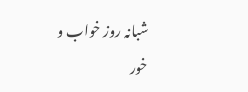شبانہ روز خواب و خور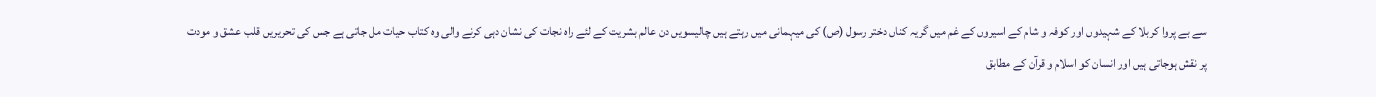سے بے پروا کربلا کے شہیدوں اور کوفہ و شام کے اسیروں کے غم میں گریہ کناں دختر رسول (ص) کی میہمانی میں رہتے ہیں چالیسویں دن عالم بشریت کے لئے راہ نجات کی نشان دہی کرنے والی وہ کتاب حیات مل جاتی ہے جس کی تحریریں قلب عشق و مودت پر نقش ہوجاتی ہیں اور انسان کو اسلام و قرآن کے مطابق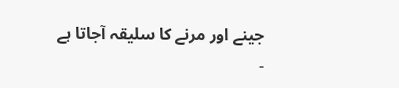جینے اور مرنے کا سلیقہ آجاتا ہے ۔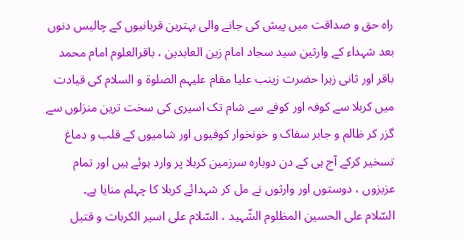راہ حق و صداقت میں پیش کی جانے والی بہترین قربانیوں کے چالیس دنوں بعد شہداء کے وارثین سید سجاد امام زين العابدین ، باقرالعلوم امام محمد باقر اور ثانی زہرا حضرت زینب علیا مقام علیہم الصلوۃ و السلام کی قیادت میں کربلا سے کوفہ اور کوفے سے شام تک اسیری کی سخت ترین منزلوں سے گزر کر ظالم و جابر سفاک و خونخوار کوفیوں اور شامیوں کے قلب و دماغ تسخیر کرکے آج ہی کے دن دوبارہ سرزمین کربلا پر وارد ہوئے ہیں اور تمام عزیزوں ، دوستوں اور وارثوں نے مل کر شہدائے کربلا کا چہلم منایا ہے۔
السّلام علی الحسین المظلوم الشّہید ، السّلام علی اسیر الکربات و قتیل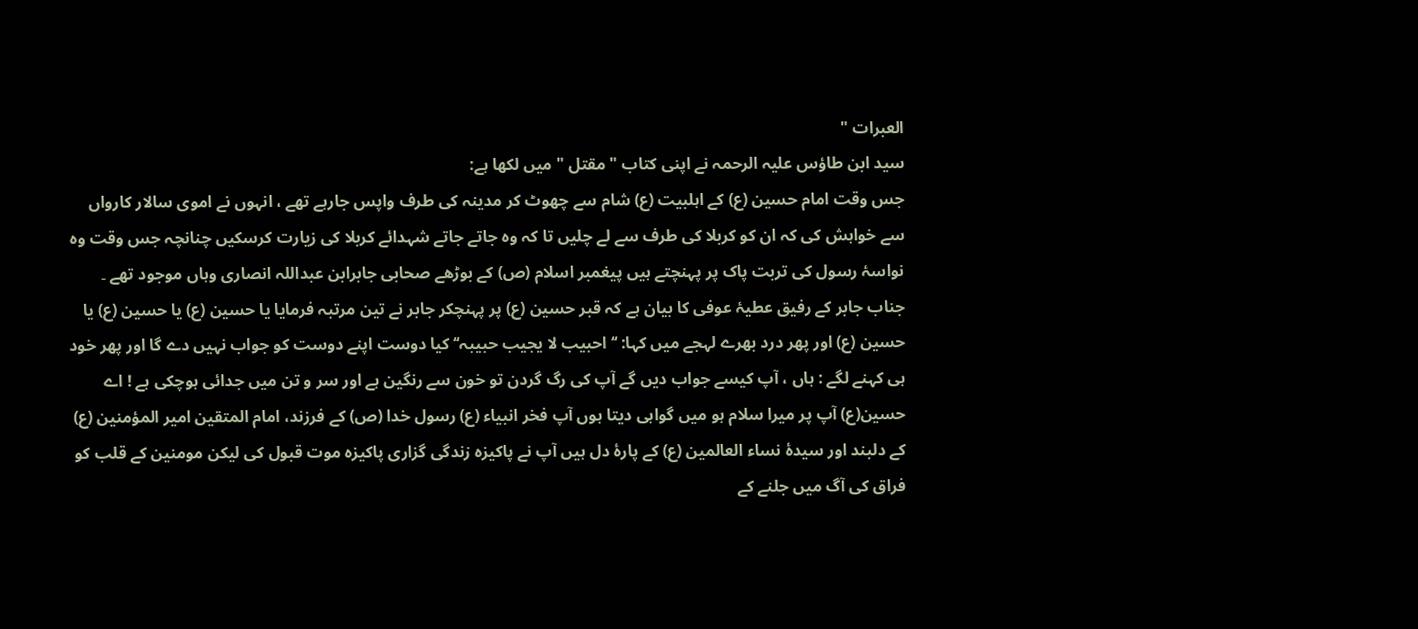العبرات "
سید ابن طاؤس علیہ الرحمہ نے اپنی کتاب " مقتل " میں لکھا ہے:
جس وقت امام حسین (ع) کے اہلبیت (ع) شام سے چھوٹ کر مدینہ کی طرف واپس جارہے تھے ، انہوں نے اموی سالار کارواں سے خواہش کی کہ ان کو کربلا کی طرف سے لے چلیں تا کہ وہ جاتے جاتے شہدائے کربلا کی زیارت کرسکیں چنانچہ جس وقت وہ نواسۂ رسول کی تربت پاک پر پہنچتے ہیں پیغمبر اسلام (ص) کے بوڑھے صحابی جابرابن عبداللہ انصاری وہاں موجود تھے ۔
جناب جابر کے رفیق عطیۂ عوفی کا بیان ہے کہ قبر حسین (ع) پر پہنچکر جابر نے تین مرتبہ فرمایا یا حسین (ع) یا حسین (ع) یا حسین (ع) اور پھر درد بھرے لہجے میں کہا: ‘‘احبیب لا یجیب حبیبہ‘‘ کیا دوست اپنے دوست کو جواب نہیں دے گا اور پھر خود ہی کہنے لگے : ہاں ، آپ کیسے جواب دیں گے آپ کی رگ گردن تو خون سے رنگین ہے اور سر و تن میں جدائی ہوچکی ہے ! اے حسین(ع) آپ پر میرا سلام ہو میں گواہی دیتا ہوں آپ فخر انبیاء (ع) رسول خدا (ص) کے فرزند، امام المتقین امیر المؤمنین (ع) کے دلبند اور سیدۂ نساء العالمین (ع) کے پارۂ دل ہیں آپ نے پاکیزہ زندگی گزاری پاکیزہ موت قبول کی لیکن مومنین کے قلب کو فراق کی آگ میں جلنے کے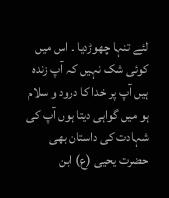لئے تنہا چھوڑدیا ۔ اس میں کوئی شک نہیں کہ آپ زندہ ہیں آپ پر خدا کا درود و سلام ہو میں گواہی دیتا ہوں آپ کی شہادت کی داستان بھی حضرت یحیی (ع) ابن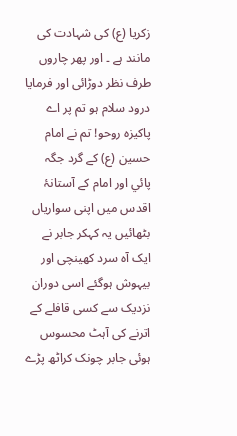زکریا (ع) کی شہادت کی مانند ہے ۔ اور پھر چاروں طرف نظر دوڑائی اور فرمایا درود سلام ہو تم پر اے پاکیزہ روحو! تم نے امام حسین (ع) کے گرد جگہ پائي اور امام کے آستانۂ اقدس میں اپنی سواریاں بٹھائیں یہ کہکر جابر نے ایک آہ سرد کھینچی اور بیہوش ہوگئے اسی دوران نزدیک سے کسی قافلے کے اترنے کی آہٹ محسوس ہوئی جابر چونک کراٹھ پڑے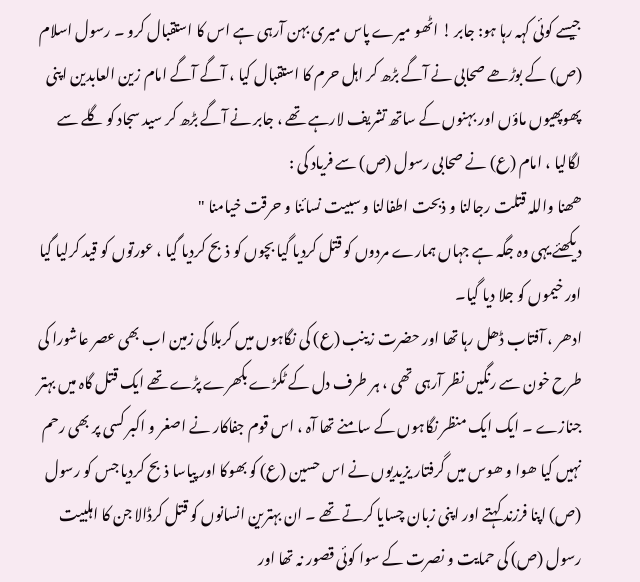جیسے کوئی کہہ رہا ہو: جابر ! اٹھو میرے پاس میری بہن آرہی ہے اس کا استقبال کرو ۔ رسول اسلام (ص) کے بوڑھے صحابی نے آگے بڑھ کر اہل حرم کا استقبال کیا ، آگے آگے امام زين العابدین اپنی پھوپھیوں ماؤں اور بہنوں کے ساتھ تشریف لارہے تھے ، جابر نے آگے بڑھ کر سید سجاد کو گلے سے لگالیا ، امام (ع) نے صحابی رسول (ص) سے فریاد کی :
ھھنا واللہ قتلت رجالنا و ذبحت اطفالنا و سبیت نسائنا و حرقت خیامنا "
دیکھئے یہی وہ جگہ ہے جہاں ہمارے مردوں کو قتل کردیا گيا بچوں کو ذبح کردیا گیا ، عورتوں کو قید کرلیا گيا اور خیموں کو جلا دیا گيا۔
ادھر ، آفتاب ڈھل رہا تھا اور حضرت زينب (ع) کی نگاہوں میں کربلا کی زمین اب بھی عصر عاشورا کی طرح خون سے رنگیں نظر آرہی تھی ، ہر طرف دل کے ٹکڑے بکھرے پڑے تھے ایک قتل گاہ میں بہتر جنازے ۔ ایک ایک منظر نگاہوں کے سامنے تھا آہ ، اس قوم جفاکار نے اصغر و اکبر کسی پر بھی رحم نہیں کیا ھوا و ھوس میں گرفتار یزیدیوں نے اس حسین (ع) کو بھوکا اور پیاسا ذبح کردیا جس کو رسول (ص) اپنا فرزند کہتے اور اپنی زبان چسایا کرتے تھے ۔ ان بہترین انسانوں کو قتل کرڈالا جن کا اہلبیت رسول (ص) کی حمایت و نصرت کے سوا کوئی قصور نہ تھا اور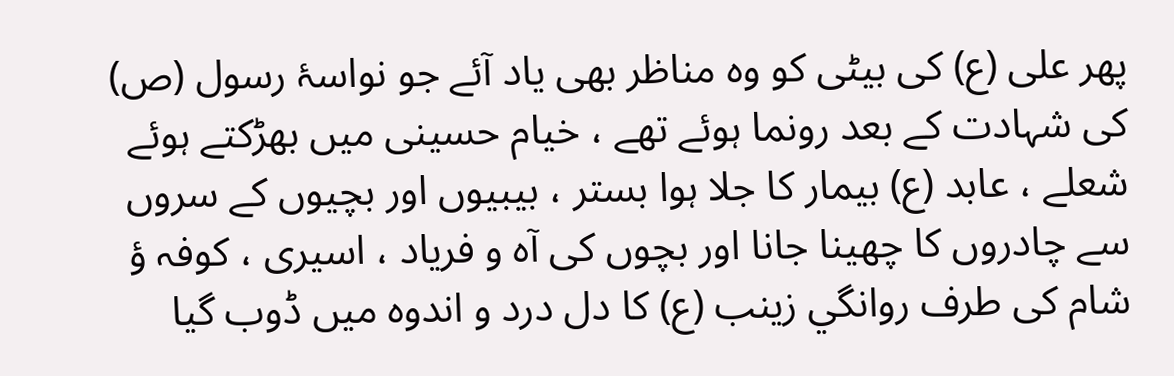پھر علی (ع) کی بیٹی کو وہ مناظر بھی یاد آئے جو نواسۂ رسول (ص) کی شہادت کے بعد رونما ہوئے تھے ، خیام حسینی میں بھڑکتے ہوئے شعلے ، عابد (ع) بیمار کا جلا ہوا بستر ، بیبیوں اور بچیوں کے سروں سے چادروں کا چھینا جانا اور بچوں کی آہ و فریاد ، اسیری ، کوفہ ؤ شام کی طرف روانگي زینب (ع) کا دل درد و اندوہ میں ڈوب گيا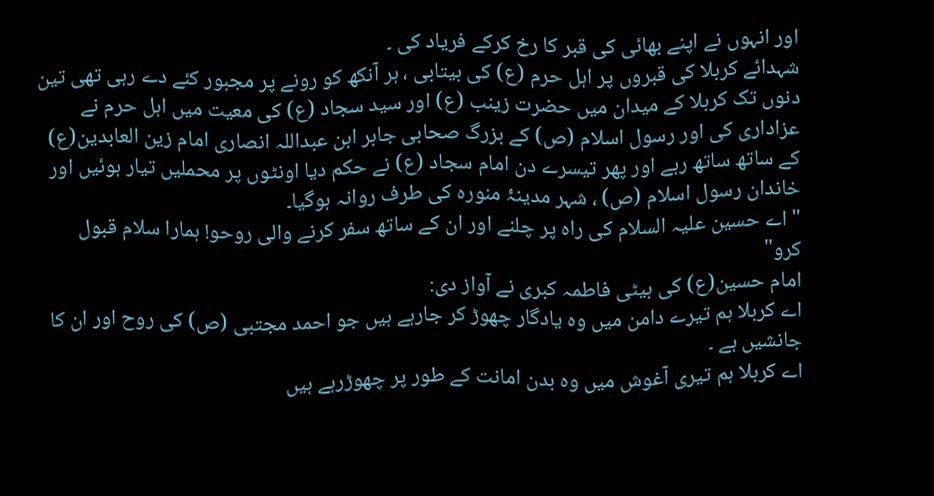اور انہوں نے اپنے بھائی کی قبر کا رخ کرکے فریاد کی ۔
شہدائے کربلا کی قبروں پر اہل حرم (ع) کی بیتابی ، ہر آنکھ کو رونے پر مجبور کئے دے رہی تھی تین دنوں تک کربلا کے میدان میں حضرت زینب (ع) اور سید سجاد (ع) کی معیت میں اہل حرم نے عزاداری کی اور رسول اسلام (ص) کے بزرگ صحابی جابر ابن عبداللہ انصاری امام زين العابدین(ع) کے ساتھ ساتھ رہے اور پھر تیسرے دن امام سجاد (ع) نے حکم دیا اونٹوں پر محملیں تیار ہوئیں اور خاندان رسول اسلام (ص) ، شہر مدینۂ منورہ کی طرف روانہ ہوگیا۔
" اے حسین علیہ السلام کی راہ پر چلنے اور ان کے ساتھ سفر کرنے والی روحو! ہمارا سلام قبول کرو"
امام حسین(ع) کی بیٹی فاطمہ کبری نے آواز دی:
اے کربلا ہم تیرے دامن میں وہ یادگار چھوڑ کر جارہے ہیں جو احمد مجتبی (ص) کی روح اور ان کا جانشیں ہے ۔
اے کربلا ہم تیری آغوش میں وہ بدن امانت کے طور پر چھوڑرہے ہيں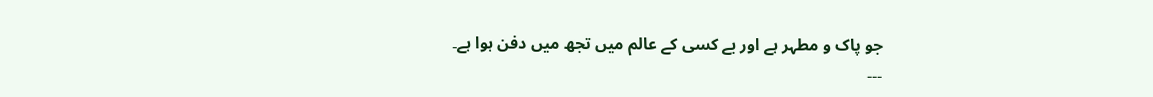جو پاک و مطہر ہے اور بے کسی کے عالم میں تجھ میں دفن ہوا ہے۔
۔۔۔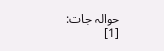حوالہ جات:
[1]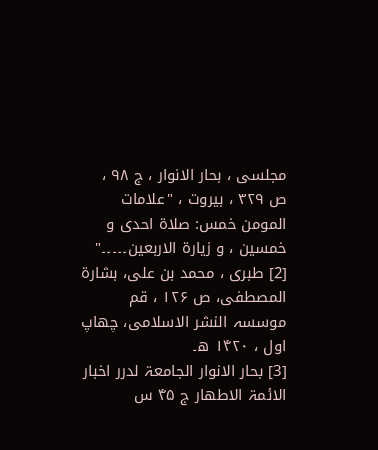مجلسی ، بحار الانوار ، ج ۹۸ ، ص ۳۲۹ ، بیروت ، "علامات المومن خمس: صلاۃ احدی و خمسین ، و زیارۃ الاربعین۔۔۔۔۔"
[2] طبری ، محمد بن علی، بشارۃ المصطفی، ص ۱۲۶ ، قم موسسہ النشر الاسلامی، چھاپ اول ، ۱۴۲۰ ھ۔
[3] بحار الانوار الجامعۃ لدرر اخبار الائمۃ الاطھار ج ۴۵ س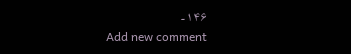۱۴۶۔
Add new comment